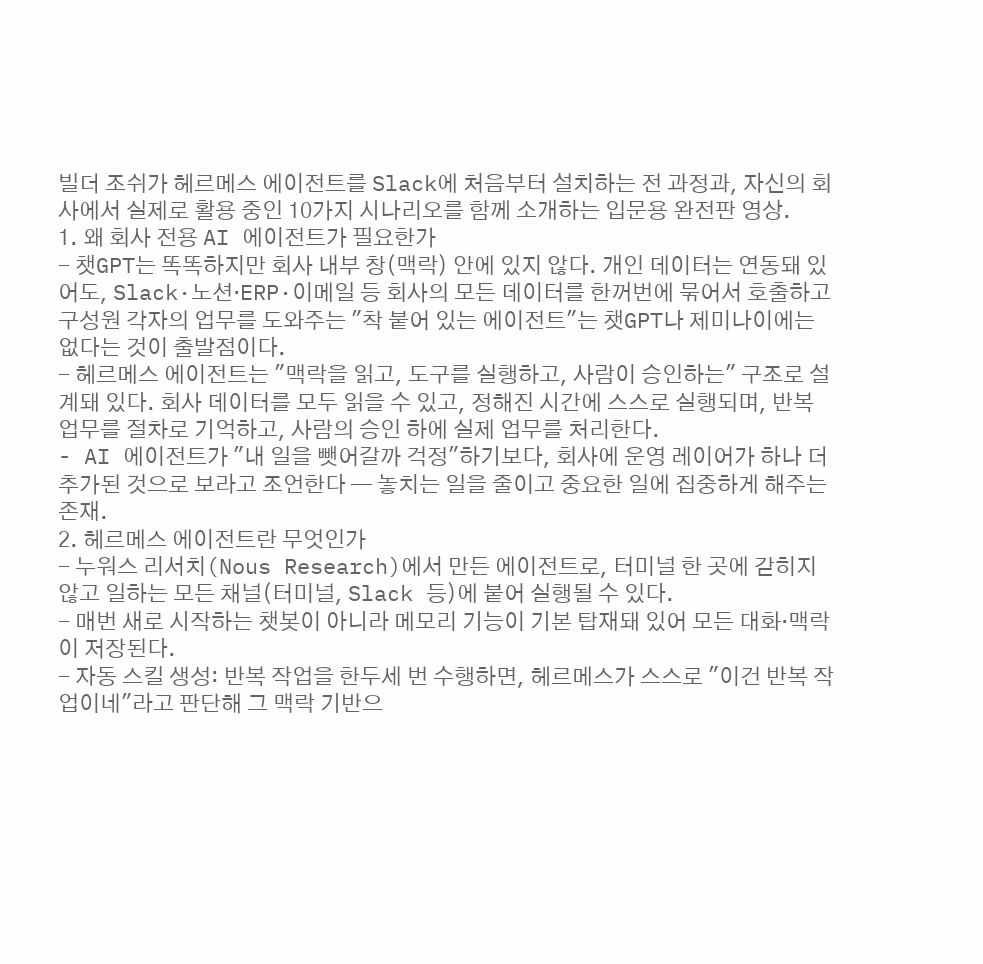빌더 조쉬가 헤르메스 에이전트를 Slack에 처음부터 설치하는 전 과정과, 자신의 회사에서 실제로 활용 중인 10가지 시나리오를 함께 소개하는 입문용 완전판 영상.
1. 왜 회사 전용 AI 에이전트가 필요한가
- 챗GPT는 똑똑하지만 회사 내부 창(맥락) 안에 있지 않다. 개인 데이터는 연동돼 있어도, Slack·노션·ERP·이메일 등 회사의 모든 데이터를 한꺼번에 묶어서 호출하고 구성원 각자의 업무를 도와주는 "착 붙어 있는 에이전트"는 챗GPT나 제미나이에는 없다는 것이 출발점이다.
- 헤르메스 에이전트는 "맥락을 읽고, 도구를 실행하고, 사람이 승인하는" 구조로 설계돼 있다. 회사 데이터를 모두 읽을 수 있고, 정해진 시간에 스스로 실행되며, 반복 업무를 절차로 기억하고, 사람의 승인 하에 실제 업무를 처리한다.
- AI 에이전트가 "내 일을 뺏어갈까 걱정"하기보다, 회사에 운영 레이어가 하나 더 추가된 것으로 보라고 조언한다 — 놓치는 일을 줄이고 중요한 일에 집중하게 해주는 존재.
2. 헤르메스 에이전트란 무엇인가
- 누워스 리서치(Nous Research)에서 만든 에이전트로, 터미널 한 곳에 갇히지 않고 일하는 모든 채널(터미널, Slack 등)에 붙어 실행될 수 있다.
- 매번 새로 시작하는 챗봇이 아니라 메모리 기능이 기본 탑재돼 있어 모든 대화·맥락이 저장된다.
- 자동 스킬 생성: 반복 작업을 한두세 번 수행하면, 헤르메스가 스스로 "이건 반복 작업이네"라고 판단해 그 맥락 기반으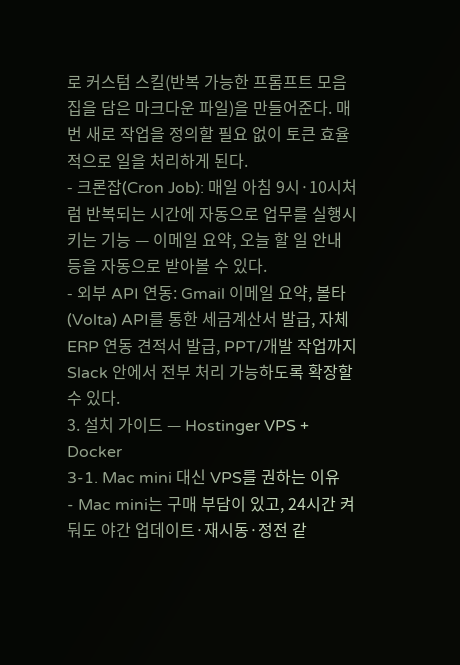로 커스텀 스킬(반복 가능한 프롬프트 모음집을 담은 마크다운 파일)을 만들어준다. 매번 새로 작업을 정의할 필요 없이 토큰 효율적으로 일을 처리하게 된다.
- 크론잡(Cron Job): 매일 아침 9시·10시처럼 반복되는 시간에 자동으로 업무를 실행시키는 기능 — 이메일 요약, 오늘 할 일 안내 등을 자동으로 받아볼 수 있다.
- 외부 API 연동: Gmail 이메일 요약, 볼타(Volta) API를 통한 세금계산서 발급, 자체 ERP 연동 견적서 발급, PPT/개발 작업까지 Slack 안에서 전부 처리 가능하도록 확장할 수 있다.
3. 설치 가이드 — Hostinger VPS + Docker
3-1. Mac mini 대신 VPS를 권하는 이유
- Mac mini는 구매 부담이 있고, 24시간 켜둬도 야간 업데이트·재시동·정전 같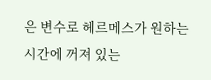은 변수로 헤르메스가 원하는 시간에 꺼져 있는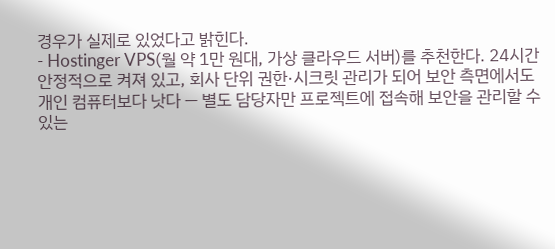경우가 실제로 있었다고 밝힌다.
- Hostinger VPS(월 약 1만 원대, 가상 클라우드 서버)를 추천한다. 24시간 안정적으로 켜져 있고, 회사 단위 권한·시크릿 관리가 되어 보안 측면에서도 개인 컴퓨터보다 낫다 — 별도 담당자만 프로젝트에 접속해 보안을 관리할 수 있는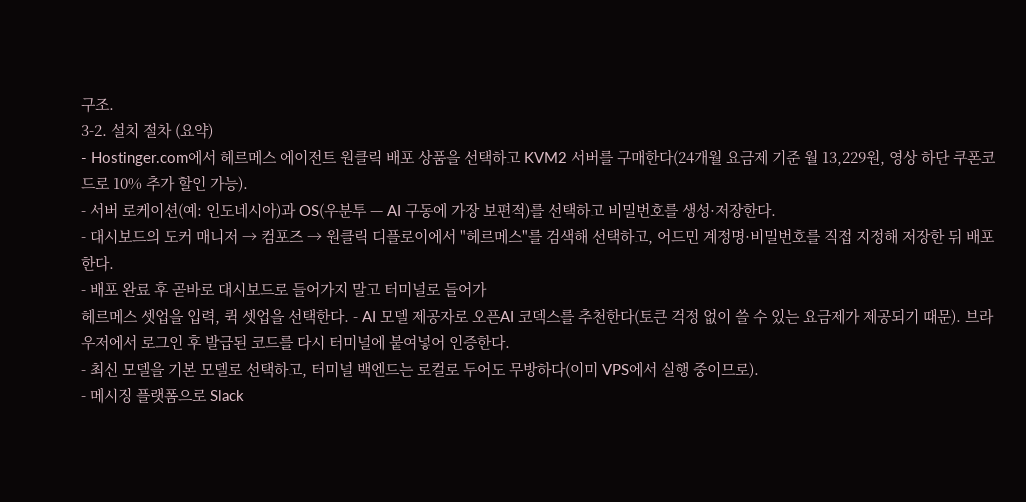구조.
3-2. 설치 절차 (요약)
- Hostinger.com에서 헤르메스 에이전트 원클릭 배포 상품을 선택하고 KVM2 서버를 구매한다(24개월 요금제 기준 월 13,229원, 영상 하단 쿠폰코드로 10% 추가 할인 가능).
- 서버 로케이션(예: 인도네시아)과 OS(우분투 — AI 구동에 가장 보편적)를 선택하고 비밀번호를 생성·저장한다.
- 대시보드의 도커 매니저 → 컴포즈 → 원클릭 디플로이에서 "헤르메스"를 검색해 선택하고, 어드민 계정명·비밀번호를 직접 지정해 저장한 뒤 배포한다.
- 배포 완료 후 곧바로 대시보드로 들어가지 말고 터미널로 들어가
헤르메스 셋업을 입력, 퀵 셋업을 선택한다. - AI 모델 제공자로 오픈AI 코덱스를 추천한다(토큰 걱정 없이 쓸 수 있는 요금제가 제공되기 때문). 브라우저에서 로그인 후 발급된 코드를 다시 터미널에 붙여넣어 인증한다.
- 최신 모델을 기본 모델로 선택하고, 터미널 백엔드는 로컬로 두어도 무방하다(이미 VPS에서 실행 중이므로).
- 메시징 플랫폼으로 Slack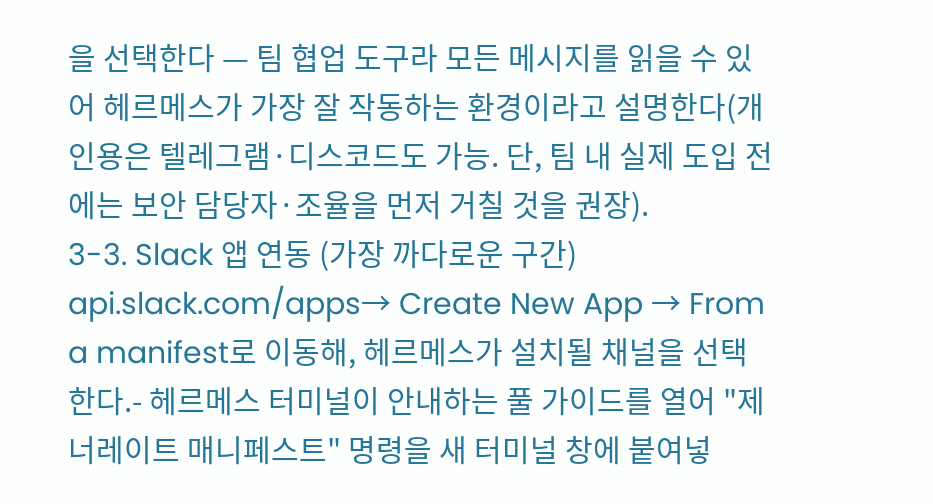을 선택한다 — 팀 협업 도구라 모든 메시지를 읽을 수 있어 헤르메스가 가장 잘 작동하는 환경이라고 설명한다(개인용은 텔레그램·디스코드도 가능. 단, 팀 내 실제 도입 전에는 보안 담당자·조율을 먼저 거칠 것을 권장).
3-3. Slack 앱 연동 (가장 까다로운 구간)
api.slack.com/apps→ Create New App → From a manifest로 이동해, 헤르메스가 설치될 채널을 선택한다.- 헤르메스 터미널이 안내하는 풀 가이드를 열어 "제너레이트 매니페스트" 명령을 새 터미널 창에 붙여넣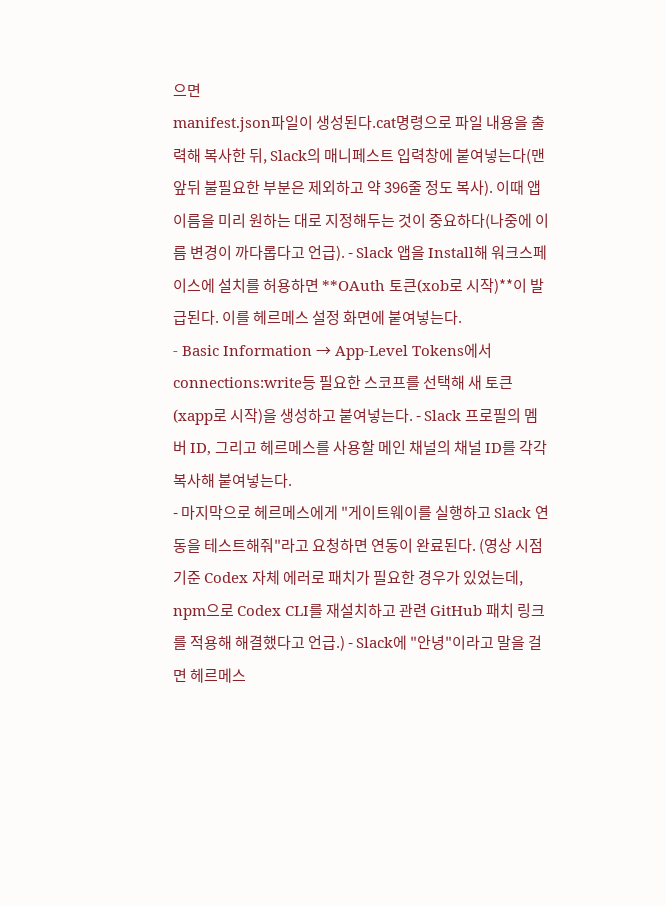으면
manifest.json파일이 생성된다.cat명령으로 파일 내용을 출력해 복사한 뒤, Slack의 매니페스트 입력창에 붙여넣는다(맨 앞뒤 불필요한 부분은 제외하고 약 396줄 정도 복사). 이때 앱 이름을 미리 원하는 대로 지정해두는 것이 중요하다(나중에 이름 변경이 까다롭다고 언급). - Slack 앱을 Install해 워크스페이스에 설치를 허용하면 **OAuth 토큰(xob로 시작)**이 발급된다. 이를 헤르메스 설정 화면에 붙여넣는다.
- Basic Information → App-Level Tokens에서
connections:write등 필요한 스코프를 선택해 새 토큰(xapp로 시작)을 생성하고 붙여넣는다. - Slack 프로필의 멤버 ID, 그리고 헤르메스를 사용할 메인 채널의 채널 ID를 각각 복사해 붙여넣는다.
- 마지막으로 헤르메스에게 "게이트웨이를 실행하고 Slack 연동을 테스트해줘"라고 요청하면 연동이 완료된다. (영상 시점 기준 Codex 자체 에러로 패치가 필요한 경우가 있었는데,
npm으로 Codex CLI를 재설치하고 관련 GitHub 패치 링크를 적용해 해결했다고 언급.) - Slack에 "안녕"이라고 말을 걸면 헤르메스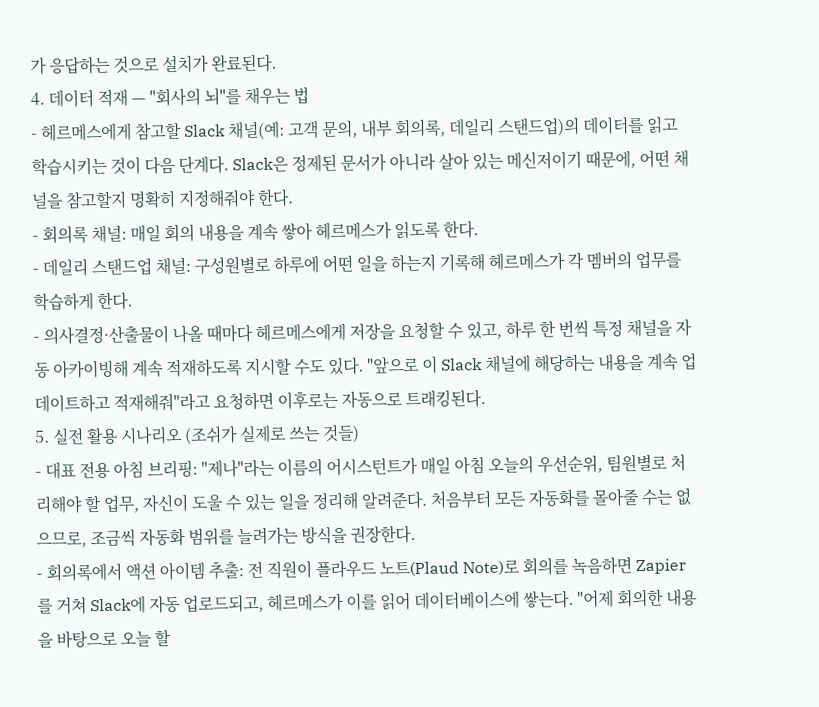가 응답하는 것으로 설치가 완료된다.
4. 데이터 적재 — "회사의 뇌"를 채우는 법
- 헤르메스에게 참고할 Slack 채널(예: 고객 문의, 내부 회의록, 데일리 스탠드업)의 데이터를 읽고 학습시키는 것이 다음 단계다. Slack은 정제된 문서가 아니라 살아 있는 메신저이기 때문에, 어떤 채널을 참고할지 명확히 지정해줘야 한다.
- 회의록 채널: 매일 회의 내용을 계속 쌓아 헤르메스가 읽도록 한다.
- 데일리 스탠드업 채널: 구성원별로 하루에 어떤 일을 하는지 기록해 헤르메스가 각 멤버의 업무를 학습하게 한다.
- 의사결정·산출물이 나올 때마다 헤르메스에게 저장을 요청할 수 있고, 하루 한 번씩 특정 채널을 자동 아카이빙해 계속 적재하도록 지시할 수도 있다. "앞으로 이 Slack 채널에 해당하는 내용을 계속 업데이트하고 적재해줘"라고 요청하면 이후로는 자동으로 트래킹된다.
5. 실전 활용 시나리오 (조쉬가 실제로 쓰는 것들)
- 대표 전용 아침 브리핑: "제나"라는 이름의 어시스턴트가 매일 아침 오늘의 우선순위, 팀원별로 처리해야 할 업무, 자신이 도울 수 있는 일을 정리해 알려준다. 처음부터 모든 자동화를 몰아줄 수는 없으므로, 조금씩 자동화 범위를 늘려가는 방식을 권장한다.
- 회의록에서 액션 아이템 추출: 전 직원이 플라우드 노트(Plaud Note)로 회의를 녹음하면 Zapier를 거쳐 Slack에 자동 업로드되고, 헤르메스가 이를 읽어 데이터베이스에 쌓는다. "어제 회의한 내용을 바탕으로 오늘 할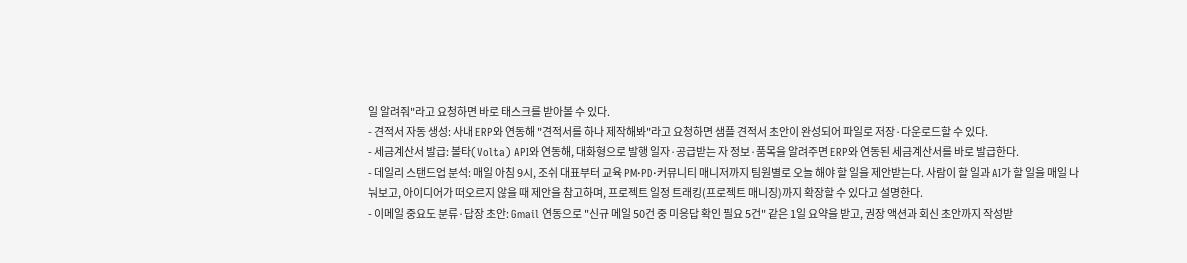일 알려줘"라고 요청하면 바로 태스크를 받아볼 수 있다.
- 견적서 자동 생성: 사내 ERP와 연동해 "견적서를 하나 제작해봐"라고 요청하면 샘플 견적서 초안이 완성되어 파일로 저장·다운로드할 수 있다.
- 세금계산서 발급: 볼타(Volta) API와 연동해, 대화형으로 발행 일자·공급받는 자 정보·품목을 알려주면 ERP와 연동된 세금계산서를 바로 발급한다.
- 데일리 스탠드업 분석: 매일 아침 9시, 조쉬 대표부터 교육 PM·PD·커뮤니티 매니저까지 팀원별로 오늘 해야 할 일을 제안받는다. 사람이 할 일과 AI가 할 일을 매일 나눠보고, 아이디어가 떠오르지 않을 때 제안을 참고하며, 프로젝트 일정 트래킹(프로젝트 매니징)까지 확장할 수 있다고 설명한다.
- 이메일 중요도 분류·답장 초안: Gmail 연동으로 "신규 메일 50건 중 미응답 확인 필요 5건" 같은 1일 요약을 받고, 권장 액션과 회신 초안까지 작성받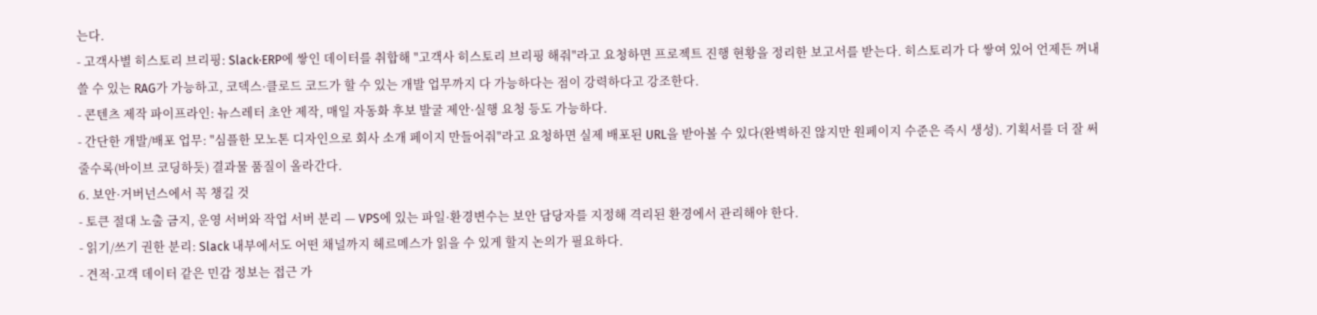는다.
- 고객사별 히스토리 브리핑: Slack·ERP에 쌓인 데이터를 취합해 "고객사 히스토리 브리핑 해줘"라고 요청하면 프로젝트 진행 현황을 정리한 보고서를 받는다. 히스토리가 다 쌓여 있어 언제든 꺼내 쓸 수 있는 RAG가 가능하고, 코덱스·클로드 코드가 할 수 있는 개발 업무까지 다 가능하다는 점이 강력하다고 강조한다.
- 콘텐츠 제작 파이프라인: 뉴스레터 초안 제작, 매일 자동화 후보 발굴 제안·실행 요청 등도 가능하다.
- 간단한 개발/배포 업무: "심플한 모노톤 디자인으로 회사 소개 페이지 만들어줘"라고 요청하면 실제 배포된 URL을 받아볼 수 있다(완벽하진 않지만 원페이지 수준은 즉시 생성). 기획서를 더 잘 써줄수록(바이브 코딩하듯) 결과물 품질이 올라간다.
6. 보안·거버넌스에서 꼭 챙길 것
- 토큰 절대 노출 금지, 운영 서버와 작업 서버 분리 — VPS에 있는 파일·환경변수는 보안 담당자를 지정해 격리된 환경에서 관리해야 한다.
- 읽기/쓰기 권한 분리: Slack 내부에서도 어떤 채널까지 헤르메스가 읽을 수 있게 할지 논의가 필요하다.
- 견적·고객 데이터 같은 민감 정보는 접근 가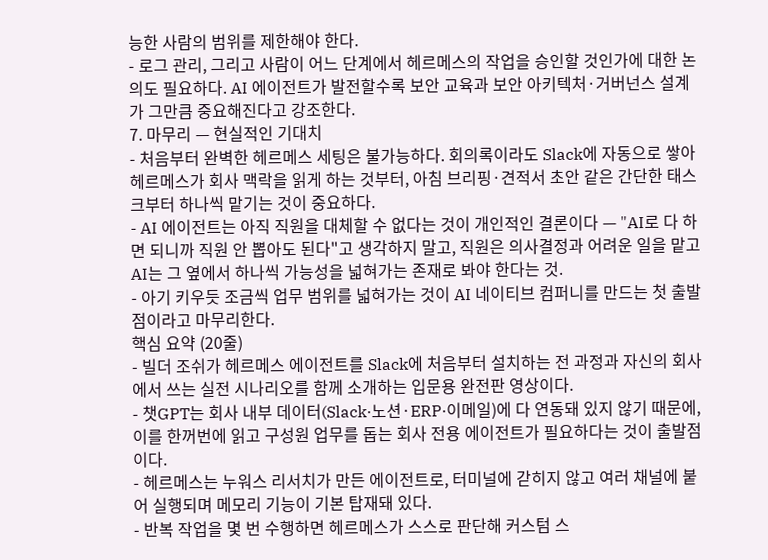능한 사람의 범위를 제한해야 한다.
- 로그 관리, 그리고 사람이 어느 단계에서 헤르메스의 작업을 승인할 것인가에 대한 논의도 필요하다. AI 에이전트가 발전할수록 보안 교육과 보안 아키텍처·거버넌스 설계가 그만큼 중요해진다고 강조한다.
7. 마무리 — 현실적인 기대치
- 처음부터 완벽한 헤르메스 세팅은 불가능하다. 회의록이라도 Slack에 자동으로 쌓아 헤르메스가 회사 맥락을 읽게 하는 것부터, 아침 브리핑·견적서 초안 같은 간단한 태스크부터 하나씩 맡기는 것이 중요하다.
- AI 에이전트는 아직 직원을 대체할 수 없다는 것이 개인적인 결론이다 — "AI로 다 하면 되니까 직원 안 뽑아도 된다"고 생각하지 말고, 직원은 의사결정과 어려운 일을 맡고 AI는 그 옆에서 하나씩 가능성을 넓혀가는 존재로 봐야 한다는 것.
- 아기 키우듯 조금씩 업무 범위를 넓혀가는 것이 AI 네이티브 컴퍼니를 만드는 첫 출발점이라고 마무리한다.
핵심 요약 (20줄)
- 빌더 조쉬가 헤르메스 에이전트를 Slack에 처음부터 설치하는 전 과정과 자신의 회사에서 쓰는 실전 시나리오를 함께 소개하는 입문용 완전판 영상이다.
- 챗GPT는 회사 내부 데이터(Slack·노션·ERP·이메일)에 다 연동돼 있지 않기 때문에, 이를 한꺼번에 읽고 구성원 업무를 돕는 회사 전용 에이전트가 필요하다는 것이 출발점이다.
- 헤르메스는 누워스 리서치가 만든 에이전트로, 터미널에 갇히지 않고 여러 채널에 붙어 실행되며 메모리 기능이 기본 탑재돼 있다.
- 반복 작업을 몇 번 수행하면 헤르메스가 스스로 판단해 커스텀 스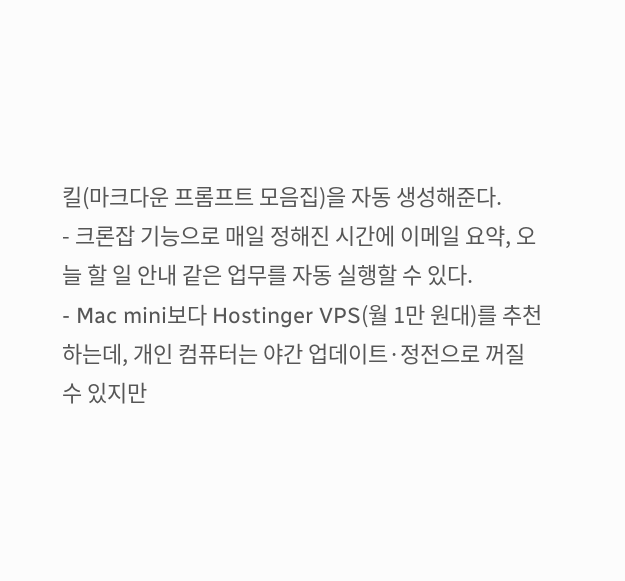킬(마크다운 프롬프트 모음집)을 자동 생성해준다.
- 크론잡 기능으로 매일 정해진 시간에 이메일 요약, 오늘 할 일 안내 같은 업무를 자동 실행할 수 있다.
- Mac mini보다 Hostinger VPS(월 1만 원대)를 추천하는데, 개인 컴퓨터는 야간 업데이트·정전으로 꺼질 수 있지만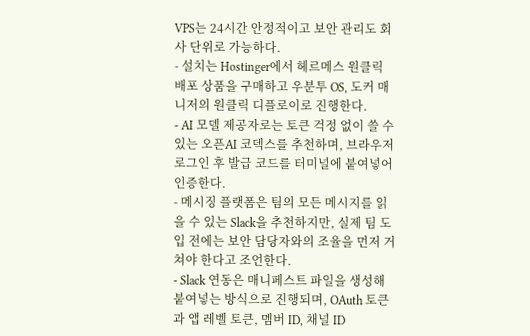VPS는 24시간 안정적이고 보안 관리도 회사 단위로 가능하다.
- 설치는 Hostinger에서 헤르메스 원클릭 배포 상품을 구매하고 우분투 OS, 도커 매니저의 원클릭 디플로이로 진행한다.
- AI 모델 제공자로는 토큰 걱정 없이 쓸 수 있는 오픈AI 코덱스를 추천하며, 브라우저 로그인 후 발급 코드를 터미널에 붙여넣어 인증한다.
- 메시징 플랫폼은 팀의 모든 메시지를 읽을 수 있는 Slack을 추천하지만, 실제 팀 도입 전에는 보안 담당자와의 조율을 먼저 거쳐야 한다고 조언한다.
- Slack 연동은 매니페스트 파일을 생성해 붙여넣는 방식으로 진행되며, OAuth 토큰과 앱 레벨 토큰, 멤버 ID, 채널 ID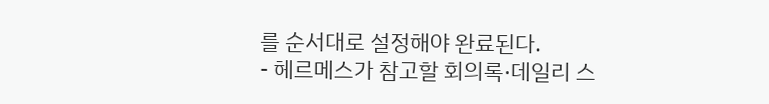를 순서대로 설정해야 완료된다.
- 헤르메스가 참고할 회의록·데일리 스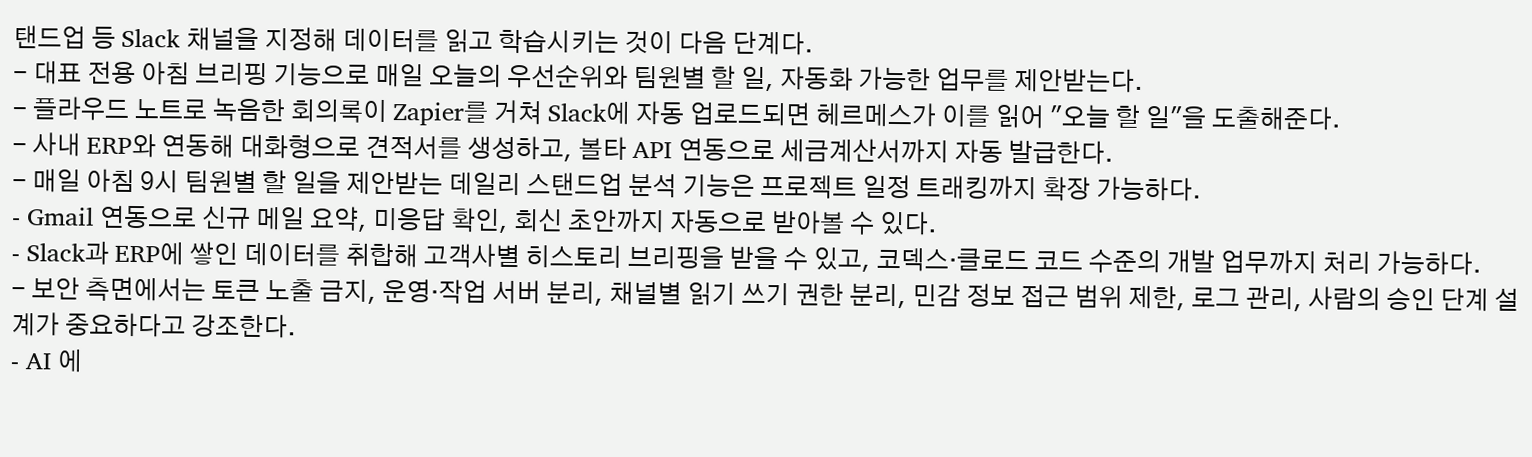탠드업 등 Slack 채널을 지정해 데이터를 읽고 학습시키는 것이 다음 단계다.
- 대표 전용 아침 브리핑 기능으로 매일 오늘의 우선순위와 팀원별 할 일, 자동화 가능한 업무를 제안받는다.
- 플라우드 노트로 녹음한 회의록이 Zapier를 거쳐 Slack에 자동 업로드되면 헤르메스가 이를 읽어 "오늘 할 일"을 도출해준다.
- 사내 ERP와 연동해 대화형으로 견적서를 생성하고, 볼타 API 연동으로 세금계산서까지 자동 발급한다.
- 매일 아침 9시 팀원별 할 일을 제안받는 데일리 스탠드업 분석 기능은 프로젝트 일정 트래킹까지 확장 가능하다.
- Gmail 연동으로 신규 메일 요약, 미응답 확인, 회신 초안까지 자동으로 받아볼 수 있다.
- Slack과 ERP에 쌓인 데이터를 취합해 고객사별 히스토리 브리핑을 받을 수 있고, 코덱스·클로드 코드 수준의 개발 업무까지 처리 가능하다.
- 보안 측면에서는 토큰 노출 금지, 운영·작업 서버 분리, 채널별 읽기 쓰기 권한 분리, 민감 정보 접근 범위 제한, 로그 관리, 사람의 승인 단계 설계가 중요하다고 강조한다.
- AI 에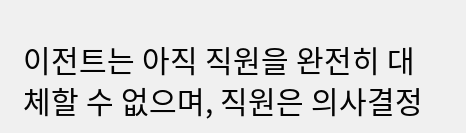이전트는 아직 직원을 완전히 대체할 수 없으며, 직원은 의사결정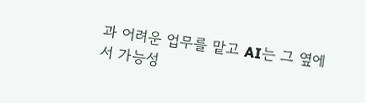과 어려운 업무를 맡고 AI는 그 옆에서 가능성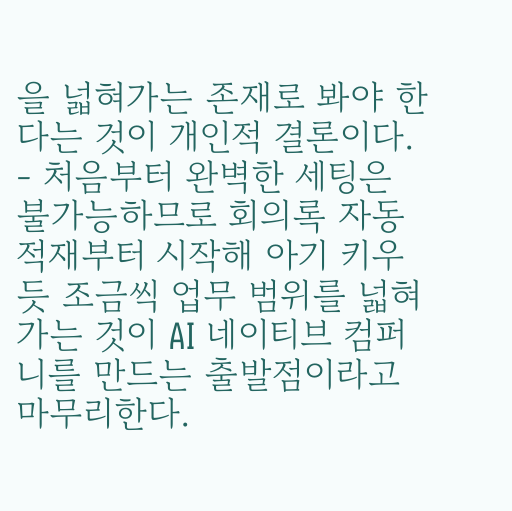을 넓혀가는 존재로 봐야 한다는 것이 개인적 결론이다.
- 처음부터 완벽한 세팅은 불가능하므로 회의록 자동 적재부터 시작해 아기 키우듯 조금씩 업무 범위를 넓혀가는 것이 AI 네이티브 컴퍼니를 만드는 출발점이라고 마무리한다.